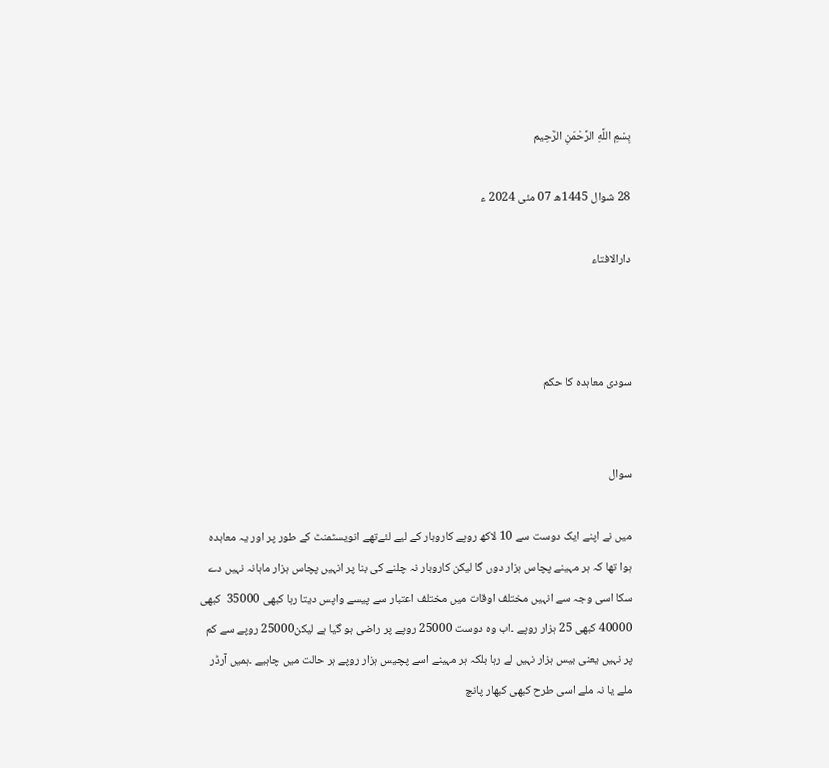بِسْمِ اللَّهِ الرَّحْمَنِ الرَّحِيم

28 شوال 1445ھ 07 مئی 2024 ء

دارالافتاء



سودی معاہدہ کا حکم


سوال

میں نے اپنے ایک دوست سے 10 لاکھ روپے کاروبار کے لیے لئےتھے انویسٹمنٹ کے طور پر اور یہ معاہدہ ہوا تھا کہ ہر مہینے پچاس ہزار دوں گا لیکن کاروبار نہ چلنے کی بنا پر انہیں پچاس ہزار ماہانہ نہیں دے سکا اسی وجہ سے انہیں مختلف اوقات میں مختلف اعتبار سے پیسے واپس دیتا رہا کبھی 35000  کبھی 40000 کبھی 25 ہزار روپے ۔اب وہ دوست 25000 روپے پر راضی ہو گیا ہے لیکن25000 روپے سے کم پر نہیں یعنی بیس ہزار نہیں لے رہا بلکہ ہر مہینے اسے پچیس ہزار روپے ہر حالت میں چاہیے ۔ہمیں آرڈر ملے یا نہ ملے اسی طرح کبھی کبھار پانچ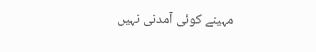مہینے کوئی آمدنی نہیں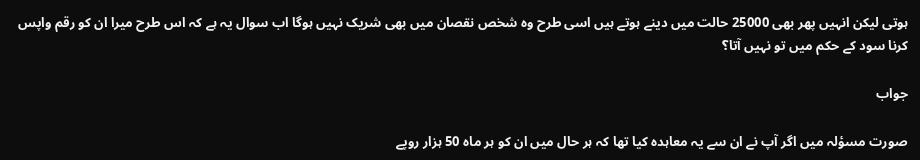ہوتی لیکن انہیں پھر بھی 25000 حالت میں دینے ہوتے ہیں اسی طرح وہ شخص نقصان میں بھی شریک نہیں ہوگا اب سوال یہ ہے کہ اس طرح میرا ان کو رقم واپس کرنا سود کے حکم میں تو نہیں آتا؟

جواب

صورت مسؤلہ میں اگر آپ نے ان سے یہ معاہدہ کیا تھا کہ ہر حال میں ان کو ہر ماہ 50 ہزار روپے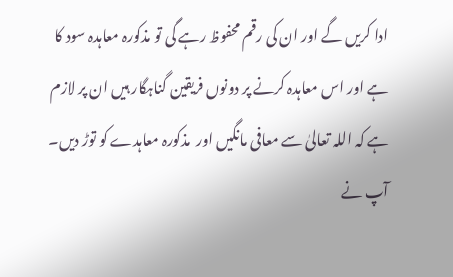ادا کریں گے اور ان کی رقم محفوظ رہے گی تو مذکورہ معاہدہ سود کا ہے اور اس معاہدہ کرنے پر دونوں فریقین گناہگار ہیں ان پر لازم ہے کہ اللہ تعالیٰ سے معافی مانگیں اور  مذکورہ معاہدے کو توڑ دیں۔ آپ نے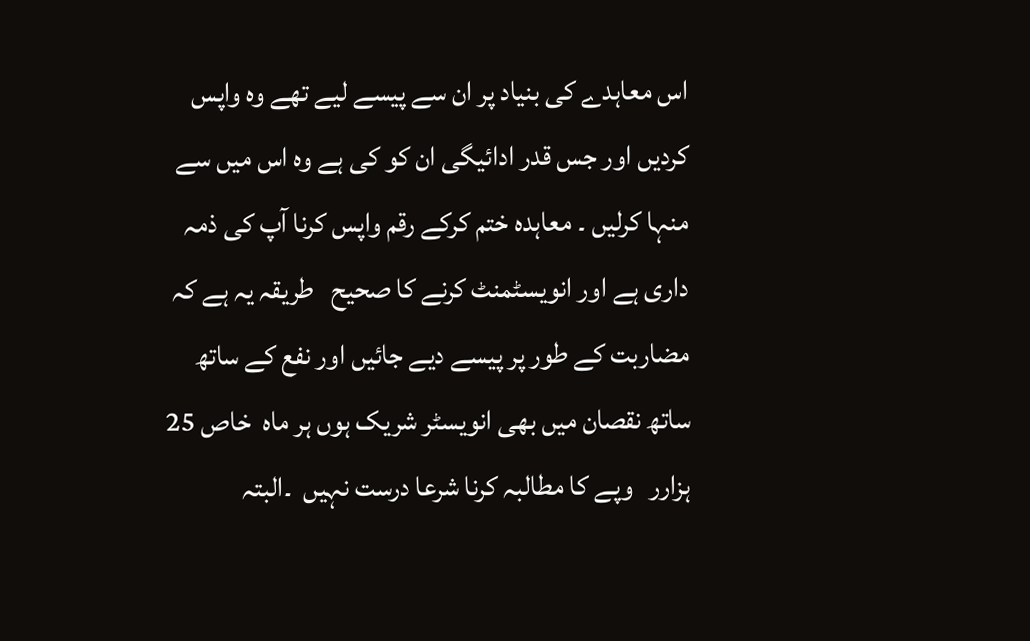اس معاہدے کی بنیاد پر ان سے پیسے لیے تھے وہ واپس کردیں اور جس قدر ادائیگی ان کو کی ہے وہ اس میں سے منہا کرلیں ۔ معاہدہ ختم کرکے رقم واپس کرنا آپ کی ذمہ داری ہے اور انویسٹمنٹ کرنے کا صحیح   طریقہ یہ ہے کہ مضاربت کے طور پر پیسے دیے جائیں اور نفع کے ساتھ ساتھ نقصان میں بھی انویسٹر شریک ہوں ہر ماہ  خاص 25 ہزارر   وپے کا مطالبہ کرنا شرعا درست نہیں  ۔البتہ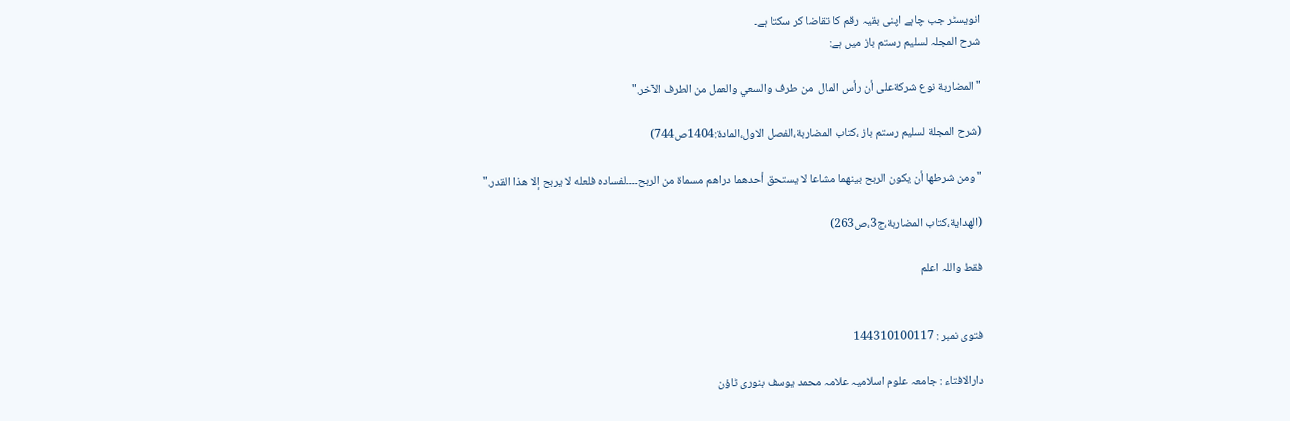انویسٹر جب چاہے اپنی بقیہ رقم کا تقاضا کر سکتا ہے۔
شرح المجلہ لسليم رستم باز میں ہے:

"المضاربة نوع شركةعلى أن رأس المال  من طرف والسعي والعمل من الطرف الآخر."

(شرح المجلة لسليم رستم باز ،كتاب المضاربة،الفصل الاول،المادة:1404ص744)

"ومن شرطها أن يكون الربح بينهما مشاعا لا يستحق أحدهما دراهم مسماة من الربح۔۔۔۔لفساده فلعله لا يربح إلا هذا القدر."

(الهداية،كتاب المضاربة،ج3،ص263)

فقط واللہ اعلم


فتوی نمبر : 144310100117

دارالافتاء : جامعہ علوم اسلامیہ علامہ محمد یوسف بنوری ٹاؤن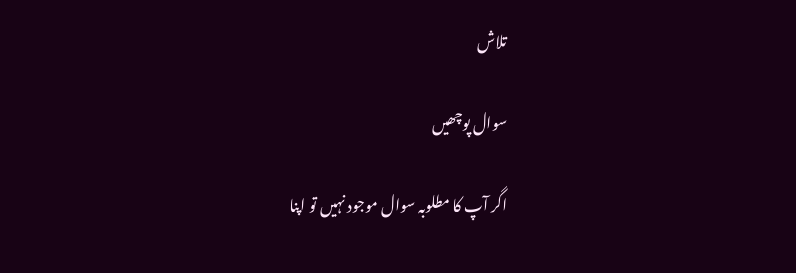تلاش

سوال پوچھیں

اگر آپ کا مطلوبہ سوال موجود نہیں تو اپنا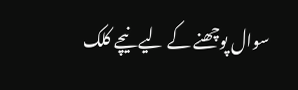سوال پوچھنے کے لیے نیچے کلک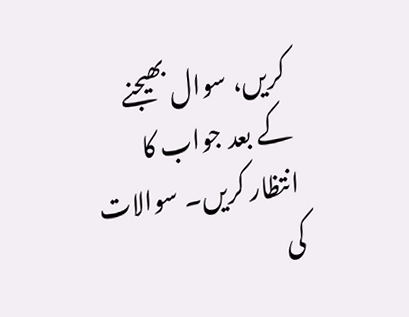کریں، سوال بھیجنے کے بعد جواب کا انتظار کریں۔ سوالات کی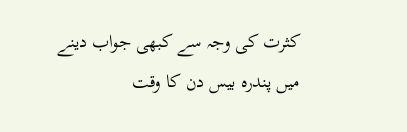کثرت کی وجہ سے کبھی جواب دینے میں پندرہ بیس دن کا وقت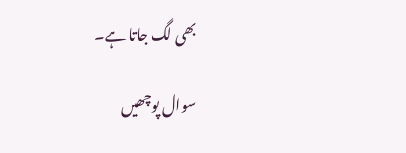بھی لگ جاتا ہے۔

سوال پوچھیں